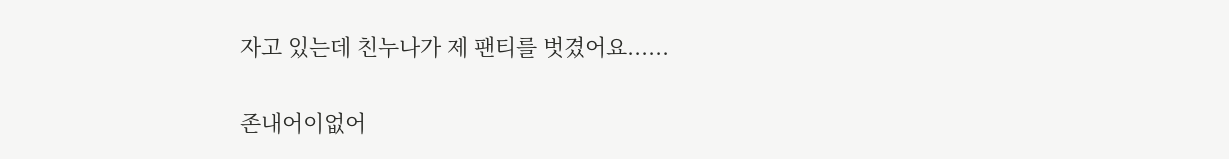자고 있는데 친누나가 제 팬티를 벗겼어요......

존내어이없어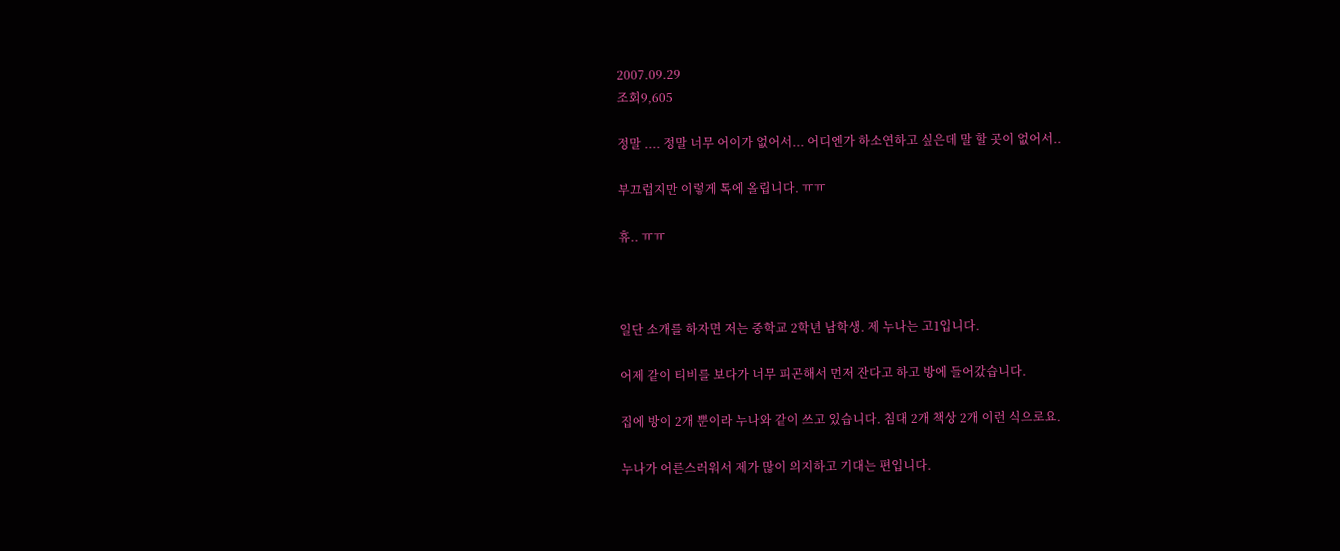2007.09.29
조회9,605

정말 .... 정말 너무 어이가 없어서... 어디엔가 하소연하고 싶은데 말 할 곳이 없어서..

부끄럽지만 이렇게 톡에 올립니다. ㅠㅠ

휴.. ㅠㅠ



일단 소개를 하자면 저는 중학교 2학년 남학생. 제 누나는 고1입니다.

어제 같이 티비를 보다가 너무 피곤해서 먼저 잔다고 하고 방에 들어갔습니다.

집에 방이 2개 뿐이라 누나와 같이 쓰고 있습니다. 침대 2개 책상 2개 이런 식으로요.

누나가 어른스러워서 제가 많이 의지하고 기대는 편입니다.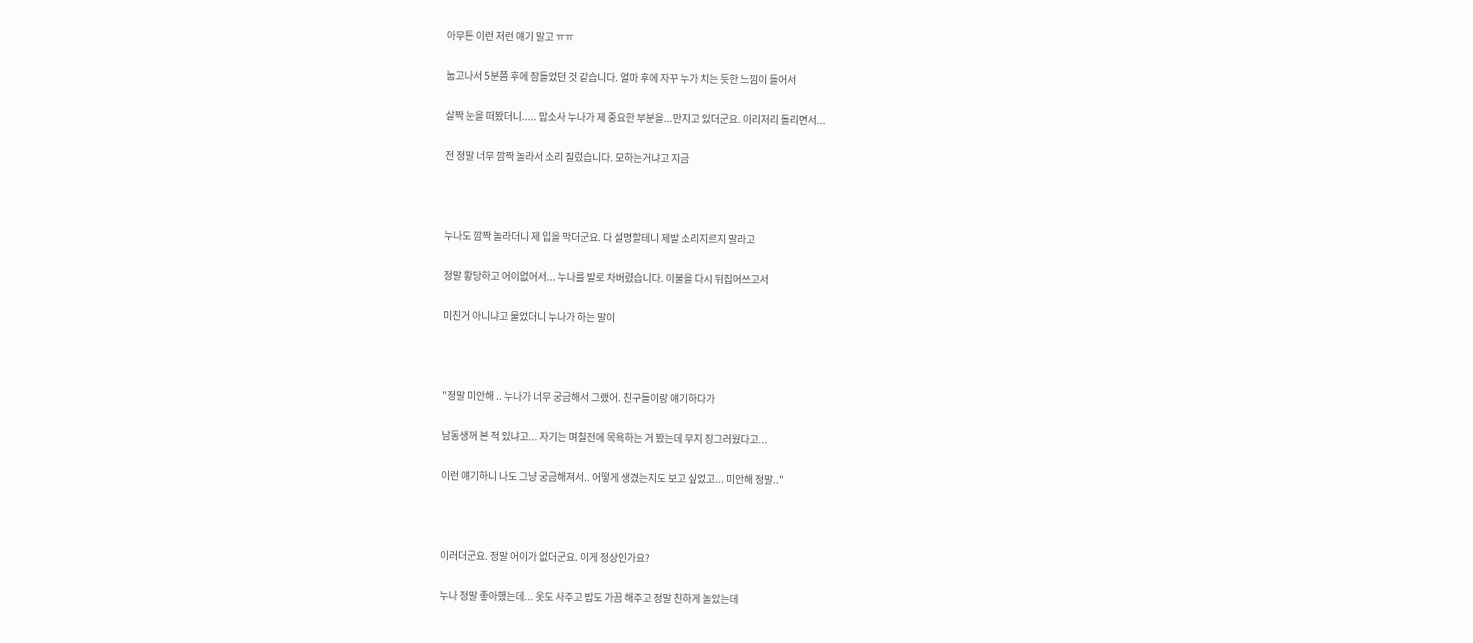아무튼 이런 저런 얘기 말고 ㅠㅠ

눕고나서 5분쯤 후에 잠들었던 것 같습니다. 얼마 후에 자꾸 누가 치는 듯한 느낌이 들어서

살짝 눈을 떠봤더니..... 맙소사 누나가 제 중요한 부분을...만지고 있더군요. 이리저리 돌리면서...

전 정말 너무 깜짝 놀라서 소리 질렀습니다. 모하는거냐고 지금



누나도 깜짝 놀라더니 제 입을 막더군요. 다 설명할테니 제발 소리지르지 말라고

정말 황당하고 어이없어서... 누나를 발로 차버렸습니다. 이불을 다시 뒤집어쓰고서

미친거 아니냐고 물었더니 누나가 하는 말이



"정말 미안해 .. 누나가 너무 궁금해서 그랬어. 친구들이랑 얘기하다가

남동생꺼 본 적 있냐고... 자기는 며칠전에 목욕하는 거 봤는데 무지 징그러웠다고...

이런 얘기하니 나도 그냥 궁금해져서.. 어떻게 생겼는지도 보고 싶었고... 미안해 정말.."



이러더군요. 정말 어이가 없더군요. 이게 정상인가요?

누나 정말 좋아했는데... 옷도 사주고 밥도 가끔 해주고 정말 친하게 놀았는데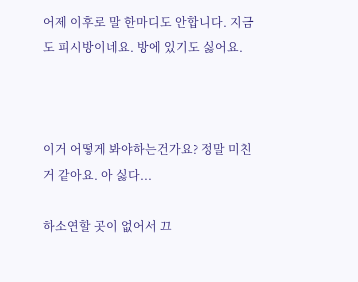어제 이후로 말 한마디도 안합니다. 지금도 피시방이네요. 방에 있기도 싫어요.



이거 어떻게 봐야하는건가요? 정말 미친거 같아요. 아 싫다...

하소연할 곳이 없어서 끄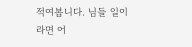적여봅니다. 님들 일이라면 어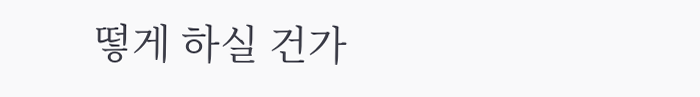떻게 하실 건가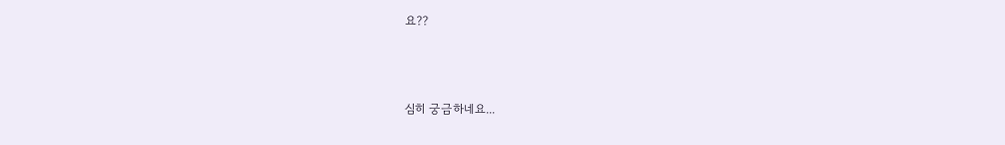요??



심히 궁금하네요...